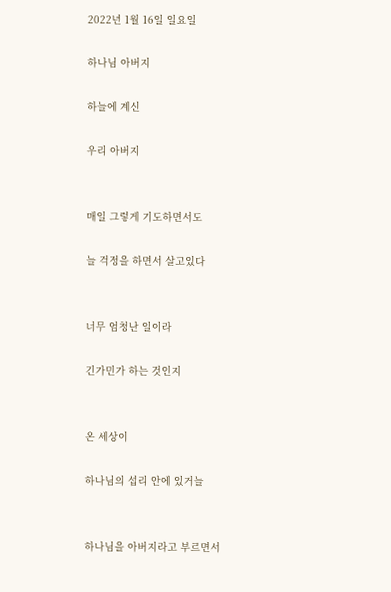2022년 1월 16일 일요일

하나님 아버지

하늘에 계신

우리 아버지


매일 그렇게 기도하면서도

늘 걱정을 하면서 살고있다


너무 엄청난 일이라

긴가민가 하는 것인지


온 세상이

하나님의 섭리 안에 있거늘


하나님을 아버지라고 부르면서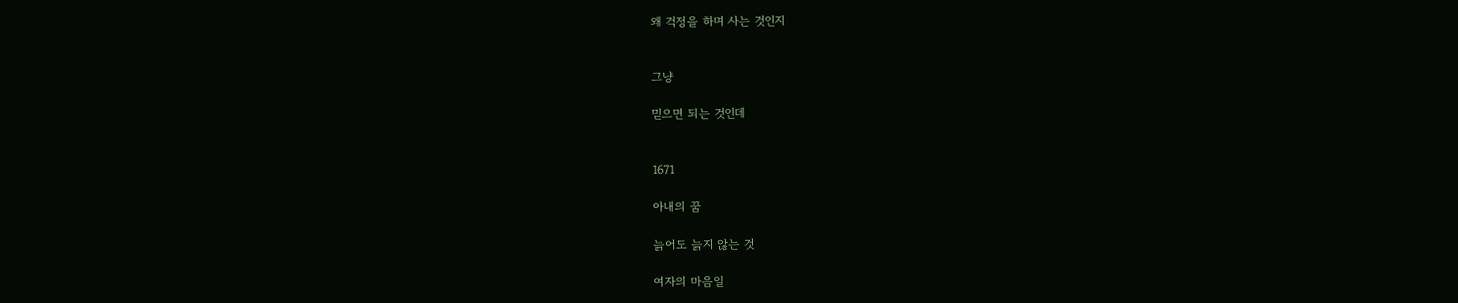왜 걱정을 하며 사는 것인지


그냥

믿으면 되는 것인데


1671

아내의 꿈

늙어도 늙지 않는 것

여자의 마음일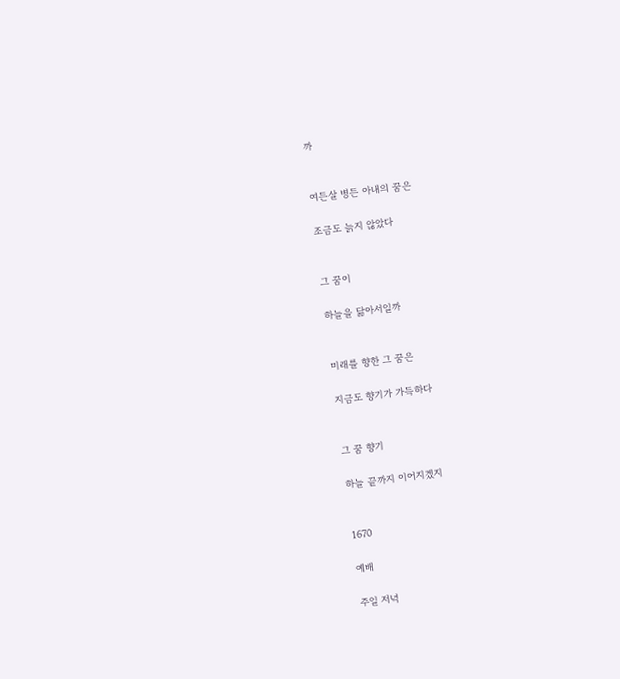까


여든살 병든 아내의 꿈은

조금도 늙지 않았다


그 꿈이

하늘을 닮아서일까


미래를 향한 그 꿈은

지금도 향기가 가득하다


그 꿈 향기

하늘 끝까지 이어지겠지


1670

예배

주일 저녁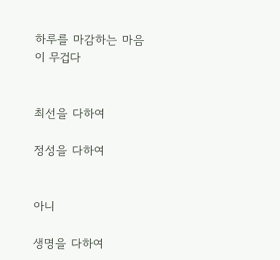하루를 마감하는 마음이 무겁다


최선을 다하여

정성을 다하여


아니

생명을 다하여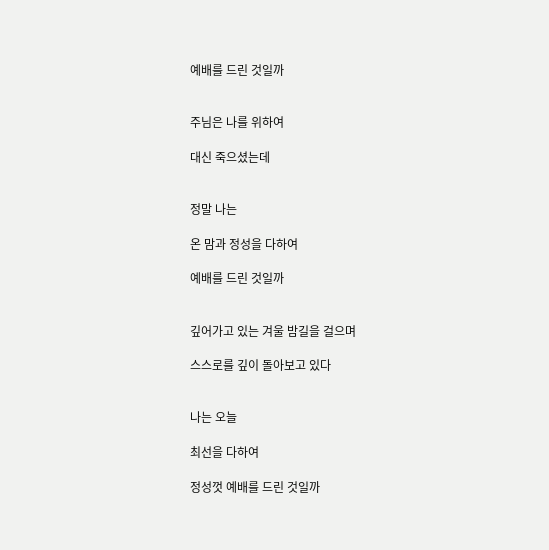예배를 드린 것일까


주님은 나를 위하여

대신 죽으셨는데


정말 나는

온 맘과 정성을 다하여

예배를 드린 것일까


깊어가고 있는 겨울 밤길을 걸으며

스스로를 깊이 돌아보고 있다


나는 오늘

최선을 다하여

정성껏 예배를 드린 것일까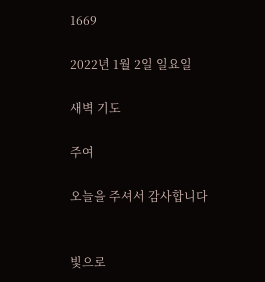1669

2022년 1월 2일 일요일

새벽 기도

주여

오늘을 주셔서 감사합니다


빛으로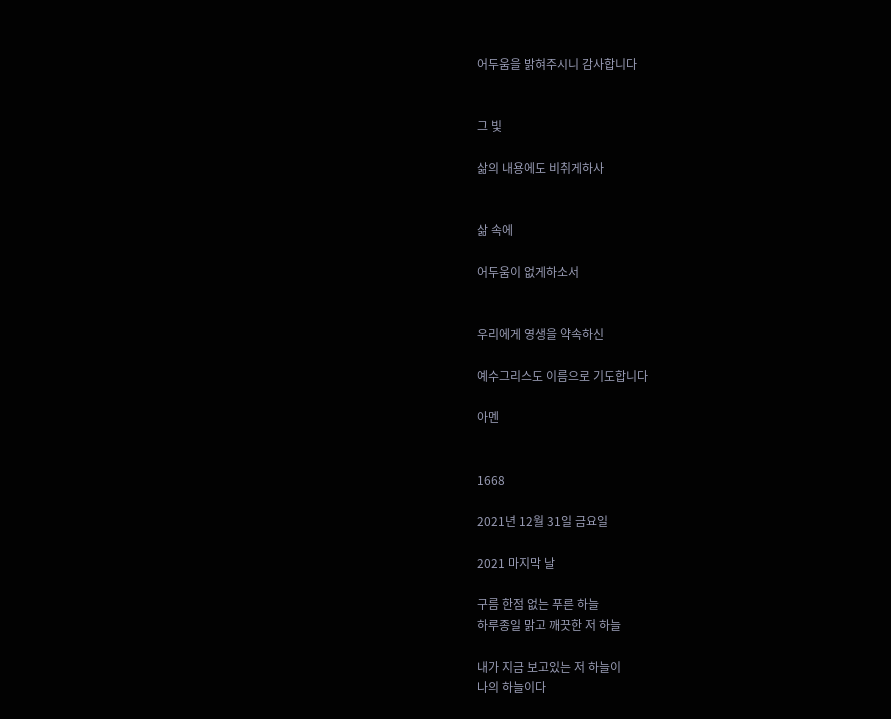어두움을 밝혀주시니 감사합니다


그 빛

삶의 내용에도 비취게하사


삶 속에

어두움이 없게하소서


우리에게 영생을 약속하신

예수그리스도 이름으로 기도합니다

아멘


1668

2021년 12월 31일 금요일

2021 마지막 날

구름 한점 없는 푸른 하늘
하루종일 맑고 깨끗한 저 하늘

내가 지금 보고있는 저 하늘이
나의 하늘이다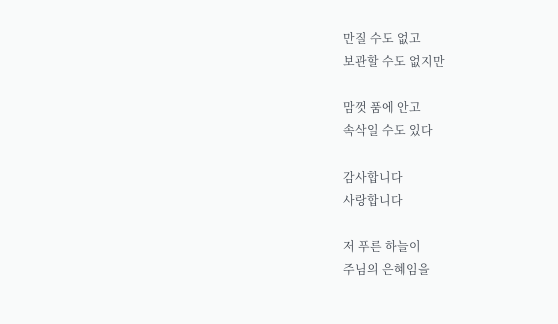만질 수도 없고
보관할 수도 없지만

맘껏 품에 안고
속삭일 수도 있다

감사합니다
사랑합니다

저 푸른 하늘이
주님의 은혜임을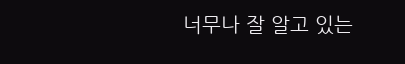너무나 잘 알고 있는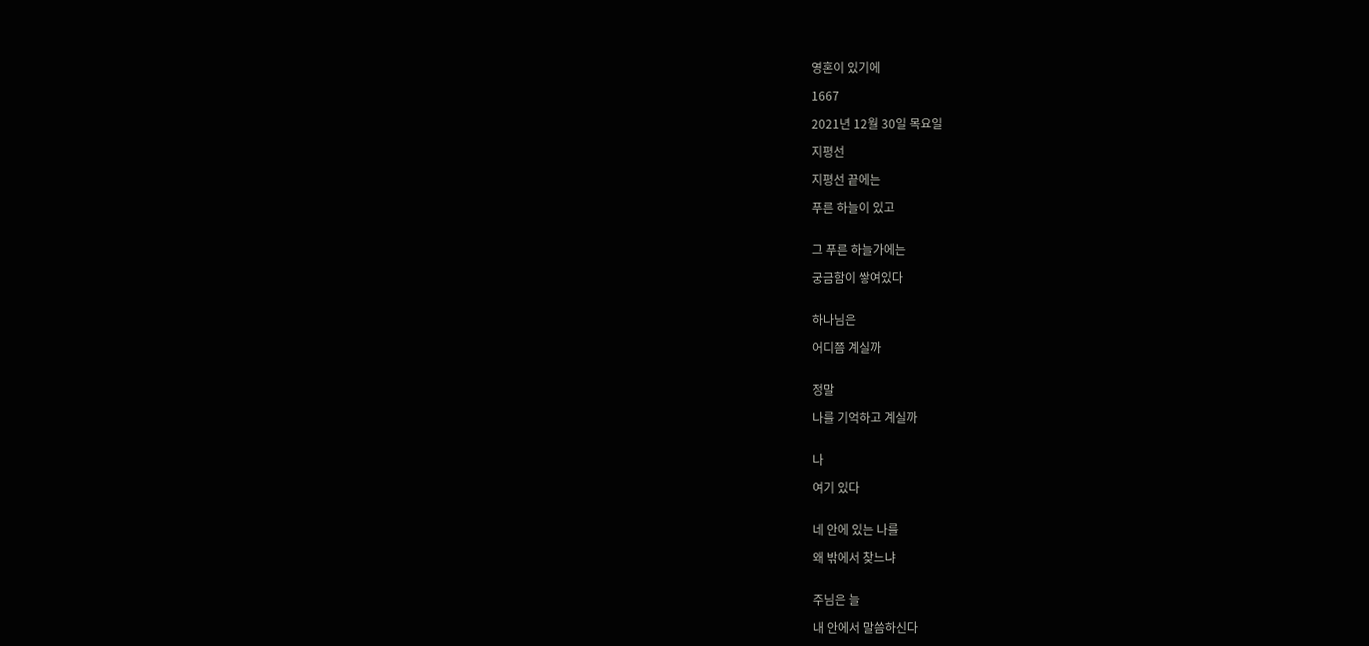영혼이 있기에

1667

2021년 12월 30일 목요일

지평선

지평선 끝에는

푸른 하늘이 있고


그 푸른 하늘가에는

궁금함이 쌓여있다


하나님은

어디쯤 계실까


정말

나를 기억하고 계실까


나

여기 있다


네 안에 있는 나를

왜 밖에서 찾느냐


주님은 늘

내 안에서 말씀하신다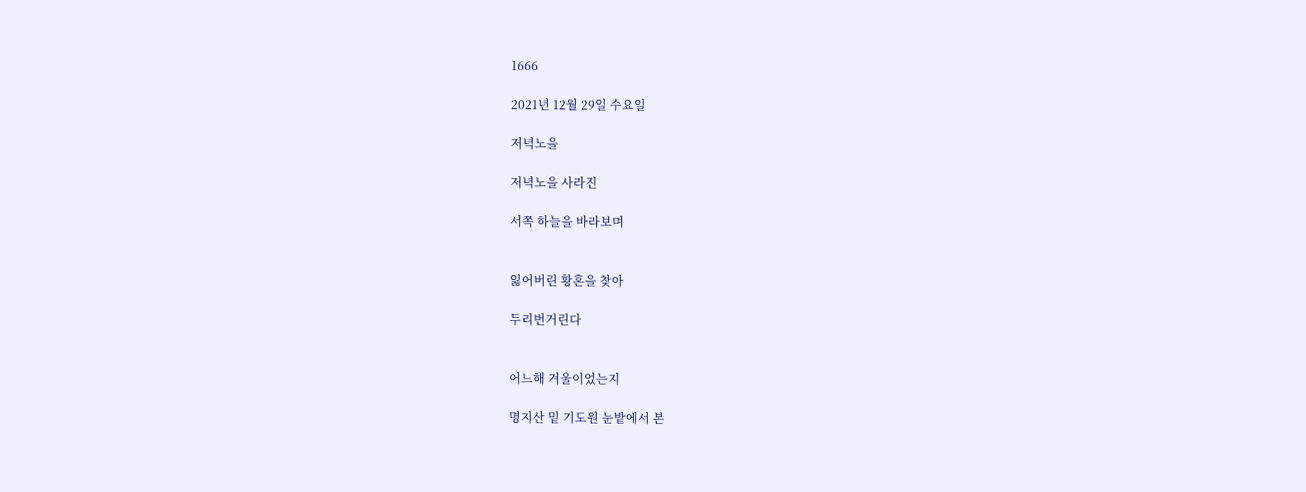1666

2021년 12월 29일 수요일

저녁노을

저녁노을 사라진

서쪽 하늘을 바라보며


잃어버린 황혼을 찾아

두리번거린다


어느해 겨울이었는지

명지산 밑 기도원 눈밭에서 본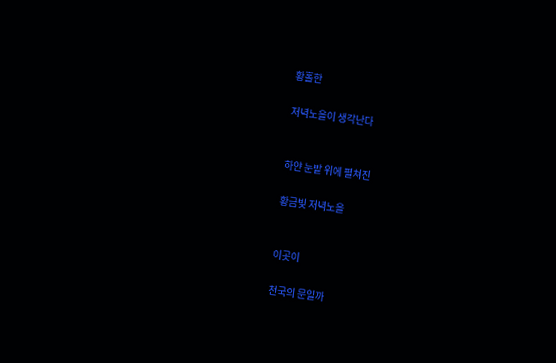황홀한

저녁노을이 생각난다


하얀 눈밭 위에 펼쳐진

황금빛 저녁노을


이곳이

천국의 문일까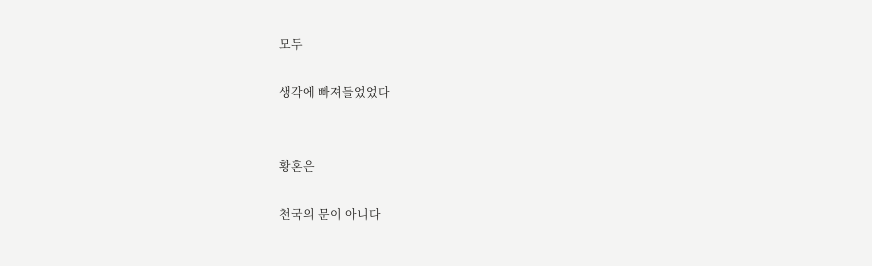모두

생각에 빠져들었었다


황혼은

천국의 문이 아니다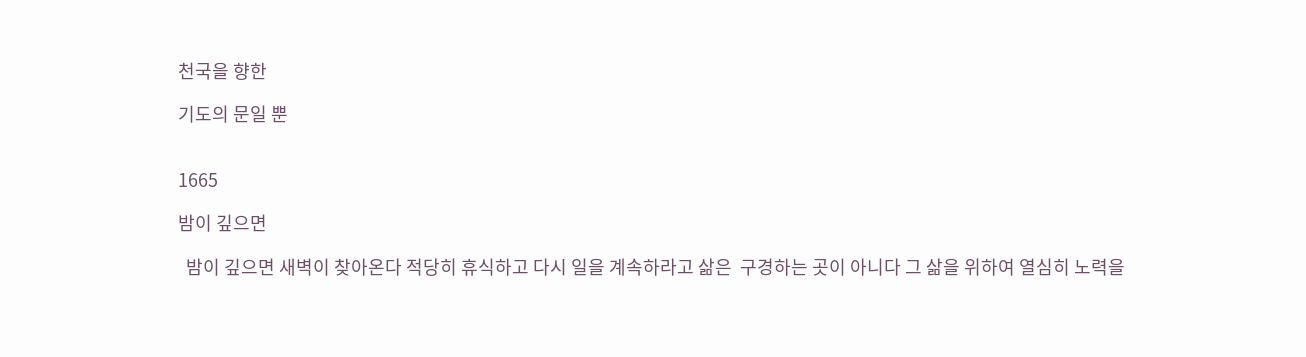천국을 향한

기도의 문일 뿐


1665

밤이 깊으면

  밤이 깊으면 새벽이 찾아온다 적당히 휴식하고 다시 일을 계속하라고 삶은  구경하는 곳이 아니다 그 삶을 위하여 열심히 노력을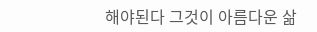해야된다 그것이 아름다운 삶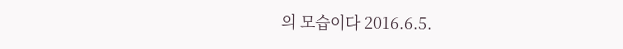의 모습이다 2016.6.5.